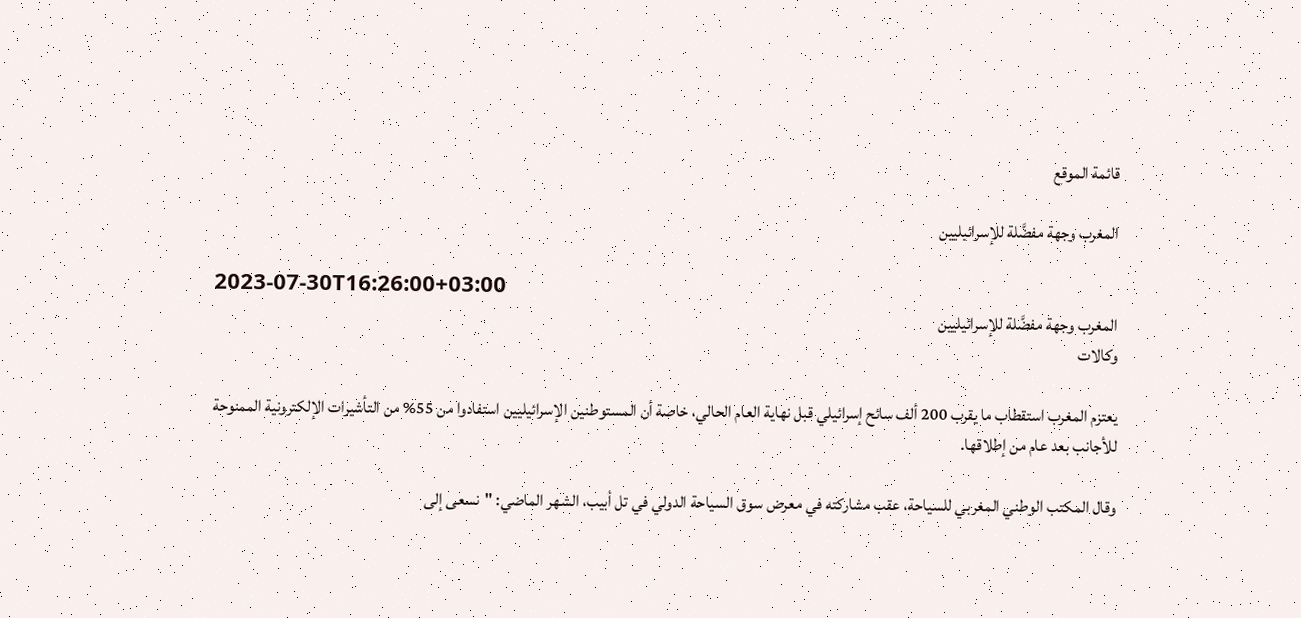قائمة الموقع

المغرب وجهة مفضَّلة للإسرائيليين

2023-07-30T16:26:00+03:00
المغرب وجهة مفضَّلة للإسرائيليين
وكالات

يعتزم المغرب استقطاب ما يقرب 200 ألف سائح إسرائيلي قبل نهاية العام الحالي، خاصة أن المستوطنين الإسرائيليين استفادوا من 55% من التأشيرات الإلكترونية الممنوحة للأجانب بعد عام من إطلاقها.

وقال المكتب الوطني المغربي للسياحة، عقب مشاركته في معرض سوق السياحة الدولي في تل أبيب، الشهر الماضي: "نسعى إلى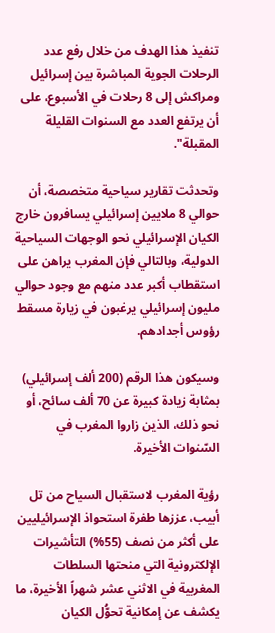تنفيذ هذا الهدف من خلال رفع عدد الرحلات الجوية المباشرة بين إسرائيل ومراكش إلى 8 رحلات في الأسبوع، على أن يرتفع العدد مع السنوات القليلة المقبلة".

وتحدثت تقارير سياحية متخصصة، أن حوالي 8 ملايين إسرائيلي يسافرون خارج الكيان الإسرائيلي نحو الوجهات السياحية الدولية، وبالتالي فإن المغرب يراهن على استقطاب أكبر عدد منهم مع وجود حوالي مليون إسرائيلي يرغبون في زيارة مسقط رؤوس أجدادهم.

وسيكون هذا الرقم (200 ألف إسرائيلي) بمثابة زيادة كبيرة عن 70 ألف سائح، أو نحو ذلك، الذين زاروا المغرب في السّنوات الأخيرة.

رؤية المغرب لاستقبال السياح من تل أبيب، عززها طفرة استحواذ الإسرائيليين على أكثر من نصف (55%) التأشيرات الإلكترونية التي منحتها السلطات المغربية في الاثني عشر شهراً الأخيرة، ما يكشف عن إمكانية تحوُّل الكيان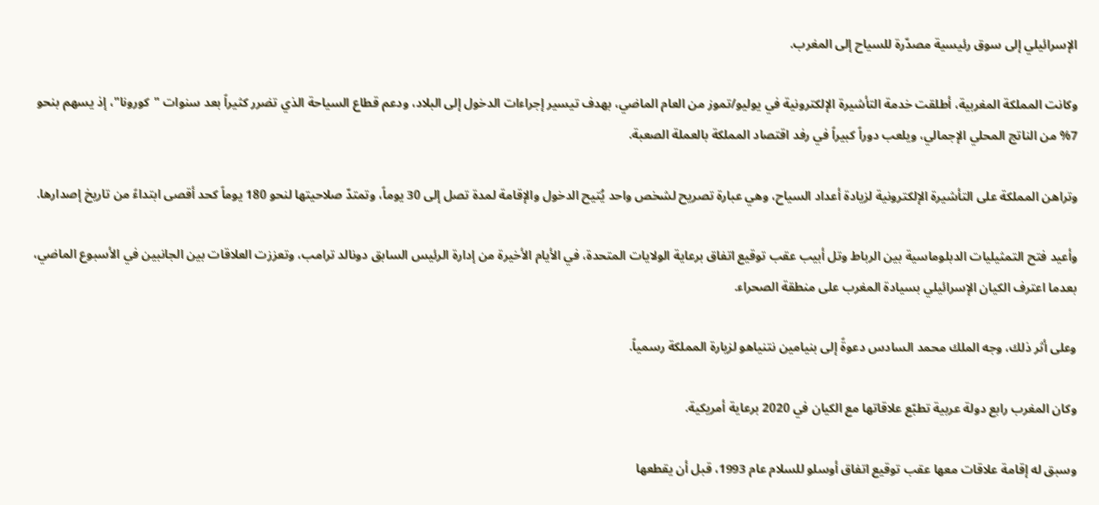الإسرائيلي إلى سوق رئيسية مصدّرة للسياح إلى المغرب.

وكانت المملكة المغربية، أطلقت خدمة التأشيرة الإلكترونية في يوليو/تموز من العام الماضي، بهدف تيسير إجراءات الدخول إلى البلاد، ودعم قطاع السياحة الذي تضرر كثيراً بعد سنوات "كورونا"، إذ يسهم بنحو 7% من الناتج المحلي الإجمالي، ويلعب دوراً كبيراً في رفد اقتصاد المملكة بالعملة الصعبة.

وتراهن المملكة على التأشيرة الإلكترونية لزيادة أعداد السياح، وهي عبارة تصريح لشخص واحد يُتيح الدخول والإقامة لمدة تصل إلى 30 يوماً، وتمتدّ صلاحيتها لنحو 180 يوماً كحد أقصى ابتداءً من تاريخ إصدارها.

وأعيد فتح التمثيليات الدبلوماسية بين الرباط وتل أبيب عقب توقيع اتفاق برعاية الولايات المتحدة، في الأيام الأخيرة من إدارة الرئيس السابق دونالد ترامب، وتعززت العلاقات بين الجانبين في الأسبوع الماضي، بعدما اعترف الكيان الإسرائيلي بسيادة المغرب على منطقة الصحراء.

وعلى أثر ذلك، وجه الملك محمد السادس دعوةً إلى بنيامين نتنياهو لزيارة المملكة رسمياً.

وكان المغرب رابع دولة عربية تطبّع علاقاتها مع الكيان في 2020 برعاية أمريكية.

وسبق له إقامة علاقات معها عقب توقيع اتفاق أوسلو للسلام عام 1993، قبل أن يقطعها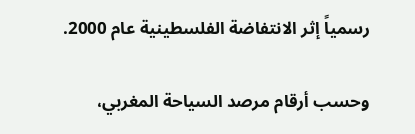رسمياً إثر الانتفاضة الفلسطينية عام 2000.

وحسب أرقام مرصد السياحة المغربي،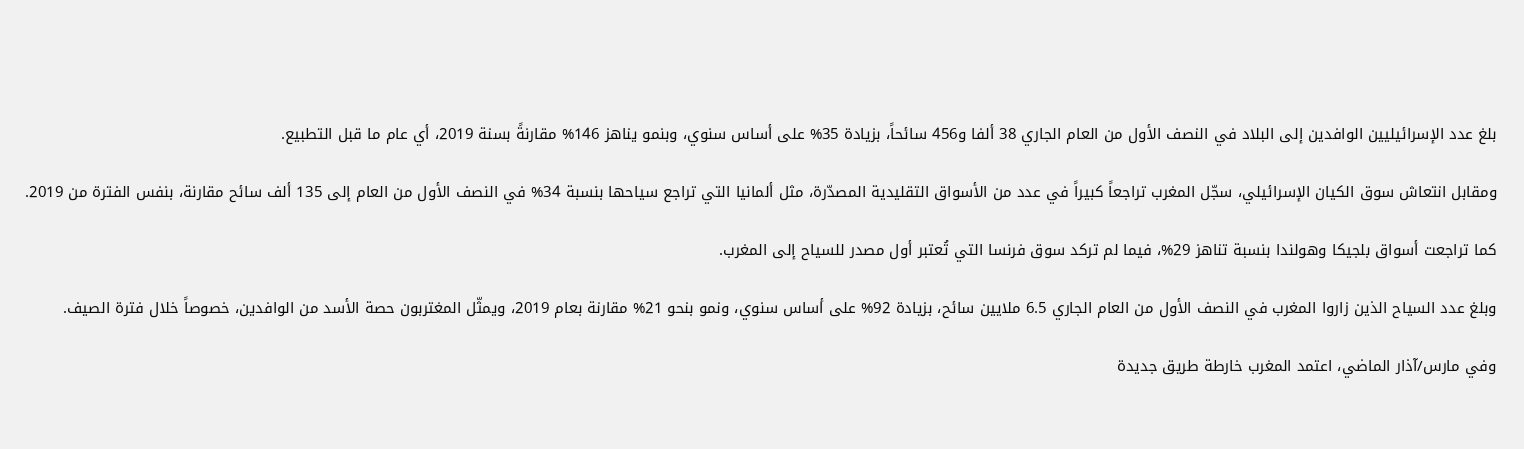بلغ عدد الإسرائيليين الوافدين إلى البلاد في النصف الأول من العام الجاري 38 ألفا و456 سائحاً، بزيادة 35% على أساس سنوي، وبنمو يناهز 146% مقارنةً بسنة 2019، أي عام ما قبل التطبيع.

ومقابل انتعاش سوق الكيان الإسرائيلي، سجّل المغرب تراجعاً كبيراً في عدد من الأسواق التقليدية المصدّرة، مثل ألمانيا التي تراجع سياحها بنسبة 34% في النصف الأول من العام إلى 135 ألف سائح مقارنة، بنفس الفترة من 2019.

كما تراجعت أسواق بلجيكا وهولندا بنسبة تناهز 29%، فيما لم تركد سوق فرنسا التي تُعتبر أول مصدر للسياح إلى المغرب.

وبلغ عدد السياح الذين زاروا المغرب في النصف الأول من العام الجاري 6.5 ملايين سائح، بزيادة 92% على أساس سنوي، ونمو بنحو 21% مقارنة بعام 2019، ويمثّل المغتربون حصة الأسد من الوافدين، خصوصاً خلال فترة الصيف.

وفي مارس/آذار الماضي، اعتمد المغرب خارطة طريق جديدة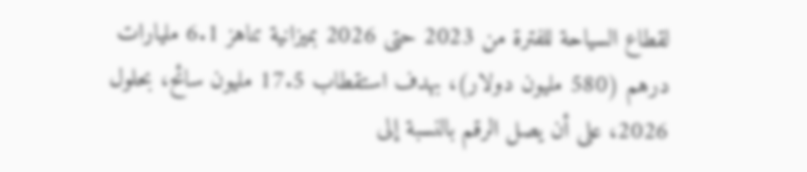لقطاع السياحة للفترة من 2023 حتى 2026 بميزانية تناهز 6.1 مليارات درهم (580 مليون دولار)، بهدف استقطاب 17.5 مليون سائح، بحلول 2026، على أن يصل الرقم بالنسبة إلى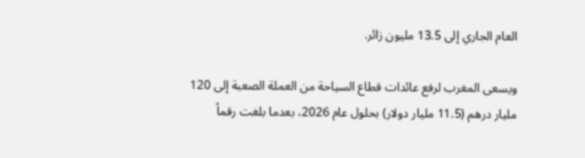العام الجاري إلى 13.5 مليون زائر.

ويسعى المغرب لرفع عائدات قطاع السياحة من العملة الصعبة إلى 120 مليار درهم (11.5 مليار دولار) بحلول عام 2026، بعدما بلغت رقماً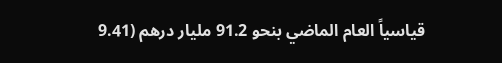قياسياً العام الماضي بنحو 91.2 مليار درهم (9.41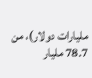مليارات دولار)، من 78.7 مليار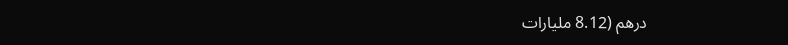درهم (8.12 مليارات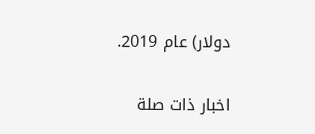دولار) عام 2019.

اخبار ذات صلة